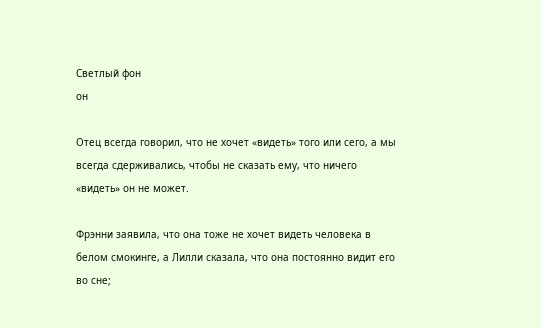Светлый фон
он

Отец всегда говорил, что не хочет «видеть» того или сего, а мы всегда сдерживались, чтобы не сказать ему, что ничего «видеть» он не может.

Фрэнни заявила, что она тоже не хочет видеть человека в белом смокинге, а Лилли сказала, что она постоянно видит его во сне;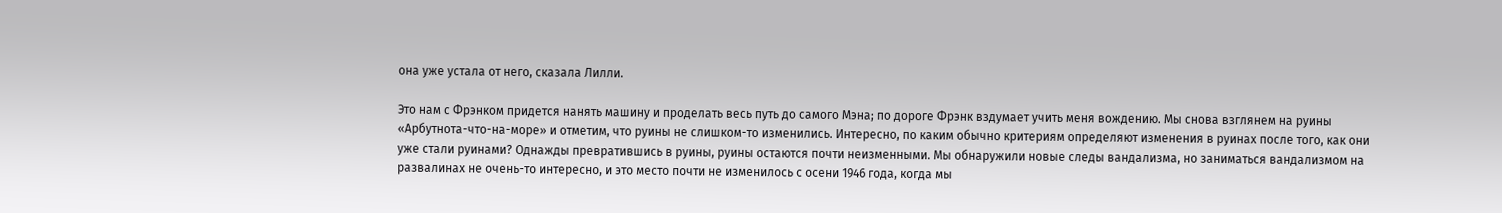она уже устала от него, сказала Лилли.

Это нам с Фрэнком придется нанять машину и проделать весь путь до самого Мэна; по дороге Фрэнк вздумает учить меня вождению. Мы снова взглянем на руины «Арбутнота-что-на-море» и отметим, что руины не слишком-то изменились. Интересно, по каким обычно критериям определяют изменения в руинах после того, как они уже стали руинами? Однажды превратившись в руины, руины остаются почти неизменными. Мы обнаружили новые следы вандализма, но заниматься вандализмом на развалинах не очень-то интересно, и это место почти не изменилось с осени 1946 года, когда мы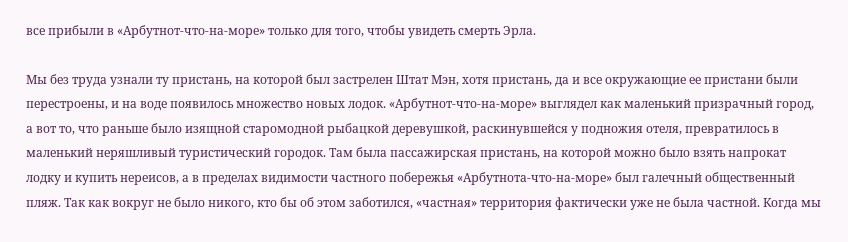все прибыли в «Арбутнот-что-на-море» только для того, чтобы увидеть смерть Эрла.

Мы без труда узнали ту пристань, на которой был застрелен Штат Мэн, хотя пристань, да и все окружающие ее пристани были перестроены, и на воде появилось множество новых лодок. «Арбутнот-что-на-море» выглядел как маленький призрачный город, а вот то, что раньше было изящной старомодной рыбацкой деревушкой, раскинувшейся у подножия отеля, превратилось в маленький неряшливый туристический городок. Там была пассажирская пристань, на которой можно было взять напрокат лодку и купить нереисов, а в пределах видимости частного побережья «Арбутнота-что-на-море» был галечный общественный пляж. Так как вокруг не было никого, кто бы об этом заботился, «частная» территория фактически уже не была частной. Когда мы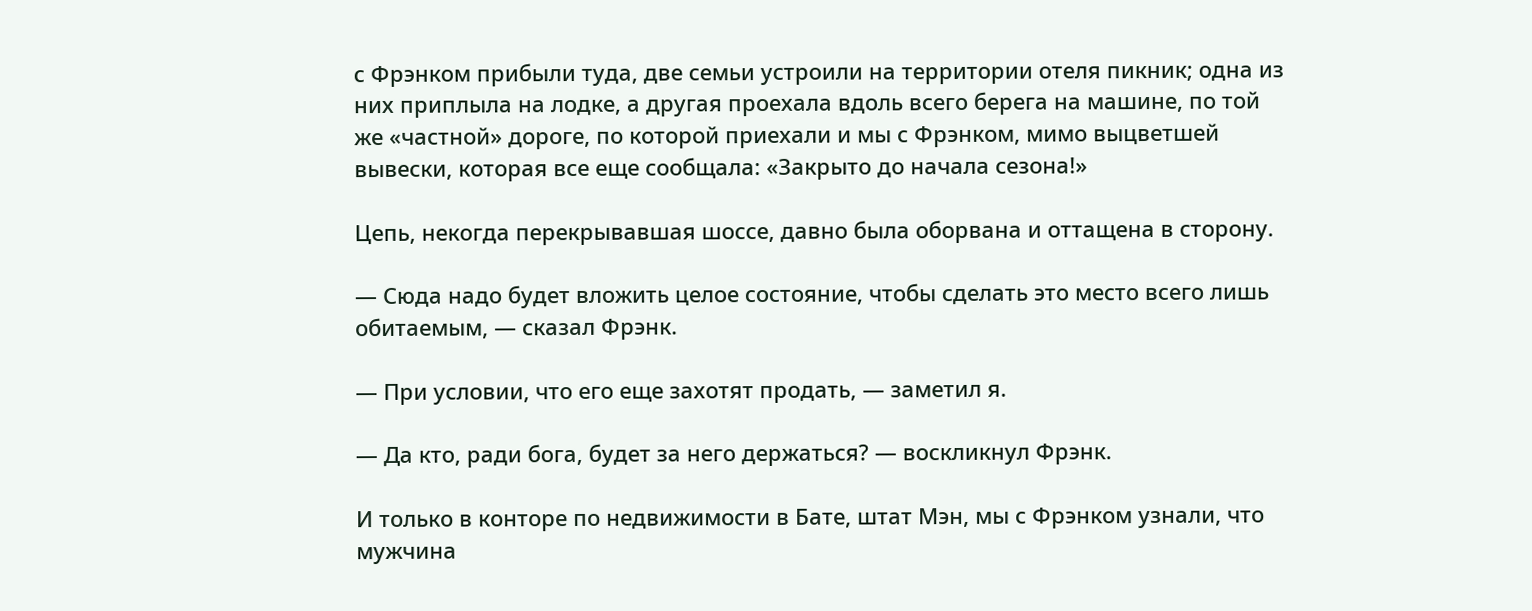с Фрэнком прибыли туда, две семьи устроили на территории отеля пикник; одна из них приплыла на лодке, а другая проехала вдоль всего берега на машине, по той же «частной» дороге, по которой приехали и мы с Фрэнком, мимо выцветшей вывески, которая все еще сообщала: «Закрыто до начала сезона!»

Цепь, некогда перекрывавшая шоссе, давно была оборвана и оттащена в сторону.

— Сюда надо будет вложить целое состояние, чтобы сделать это место всего лишь обитаемым, — сказал Фрэнк.

— При условии, что его еще захотят продать, — заметил я.

— Да кто, ради бога, будет за него держаться? — воскликнул Фрэнк.

И только в конторе по недвижимости в Бате, штат Мэн, мы с Фрэнком узнали, что мужчина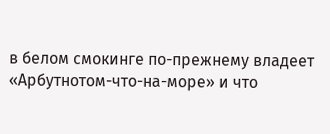в белом смокинге по-прежнему владеет «Арбутнотом-что-на-море» и что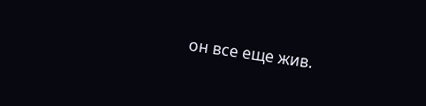он все еще жив.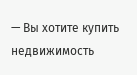— Вы хотите купить недвижимость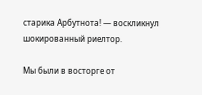старика Арбутнота! — воскликнул шокированный риелтор.

Мы были в восторге от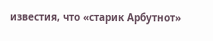известия, что «старик Арбутнот»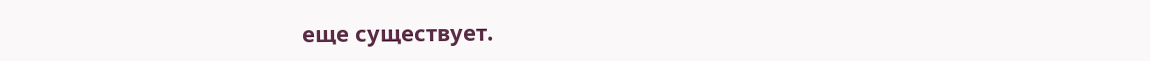еще существует.